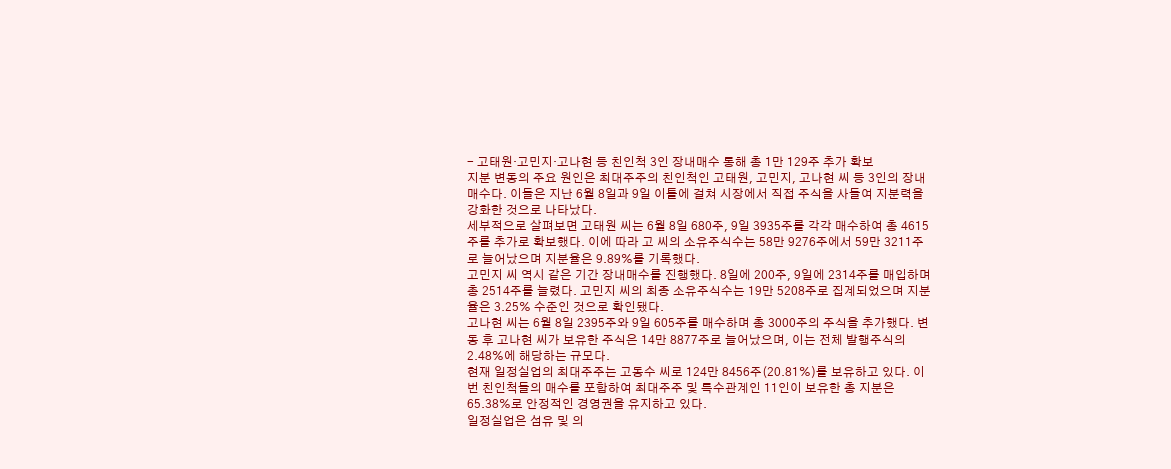- 고태원·고민지·고나현 등 친인척 3인 장내매수 통해 총 1만 129주 추가 확보
지분 변동의 주요 원인은 최대주주의 친인척인 고태원, 고민지, 고나현 씨 등 3인의 장내매수다. 이들은 지난 6월 8일과 9일 이틀에 걸쳐 시장에서 직접 주식을 사들여 지분력을 강화한 것으로 나타났다.
세부적으로 살펴보면 고태원 씨는 6월 8일 680주, 9일 3935주를 각각 매수하여 총 4615주를 추가로 확보했다. 이에 따라 고 씨의 소유주식수는 58만 9276주에서 59만 3211주로 늘어났으며 지분율은 9.89%를 기록했다.
고민지 씨 역시 같은 기간 장내매수를 진행했다. 8일에 200주, 9일에 2314주를 매입하며 총 2514주를 늘렸다. 고민지 씨의 최종 소유주식수는 19만 5208주로 집계되었으며 지분율은 3.25% 수준인 것으로 확인됐다.
고나현 씨는 6월 8일 2395주와 9일 605주를 매수하며 총 3000주의 주식을 추가했다. 변동 후 고나현 씨가 보유한 주식은 14만 8877주로 늘어났으며, 이는 전체 발행주식의 2.48%에 해당하는 규모다.
현재 일정실업의 최대주주는 고동수 씨로 124만 8456주(20.81%)를 보유하고 있다. 이번 친인척들의 매수를 포함하여 최대주주 및 특수관계인 11인이 보유한 총 지분은 65.38%로 안정적인 경영권을 유지하고 있다.
일정실업은 섬유 및 의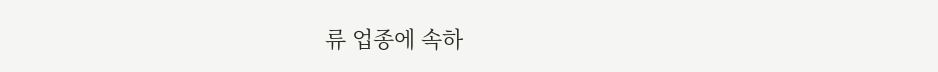류 업종에 속하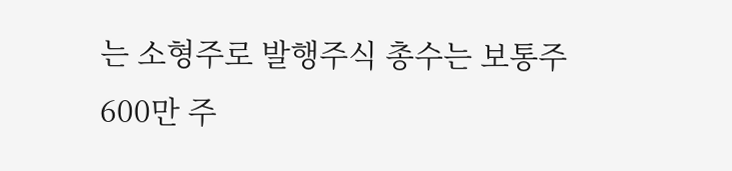는 소형주로 발행주식 총수는 보통주 600만 주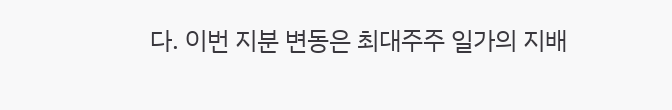다. 이번 지분 변동은 최대주주 일가의 지배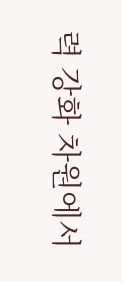력 강화 차원에서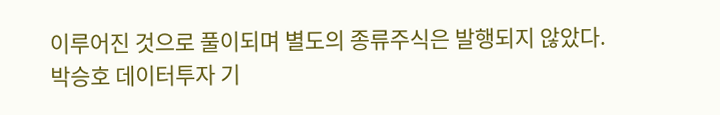이루어진 것으로 풀이되며 별도의 종류주식은 발행되지 않았다.
박승호 데이터투자 기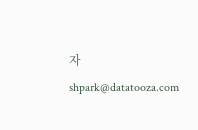자 shpark@datatooza.com